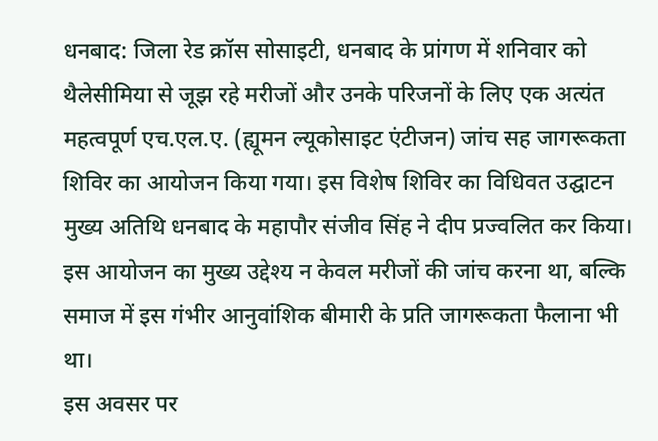धनबाद: जिला रेड क्रॉस सोसाइटी, धनबाद के प्रांगण में शनिवार को थैलेसीमिया से जूझ रहे मरीजों और उनके परिजनों के लिए एक अत्यंत महत्वपूर्ण एच.एल.ए. (ह्यूमन ल्यूकोसाइट एंटीजन) जांच सह जागरूकता शिविर का आयोजन किया गया। इस विशेष शिविर का विधिवत उद्घाटन मुख्य अतिथि धनबाद के महापौर संजीव सिंह ने दीप प्रज्वलित कर किया। इस आयोजन का मुख्य उद्देश्य न केवल मरीजों की जांच करना था, बल्कि समाज में इस गंभीर आनुवांशिक बीमारी के प्रति जागरूकता फैलाना भी था।
इस अवसर पर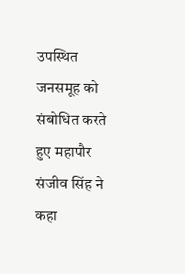उपस्थित जनसमूह को संबोधित करते हुए महापौर संजीव सिंह ने कहा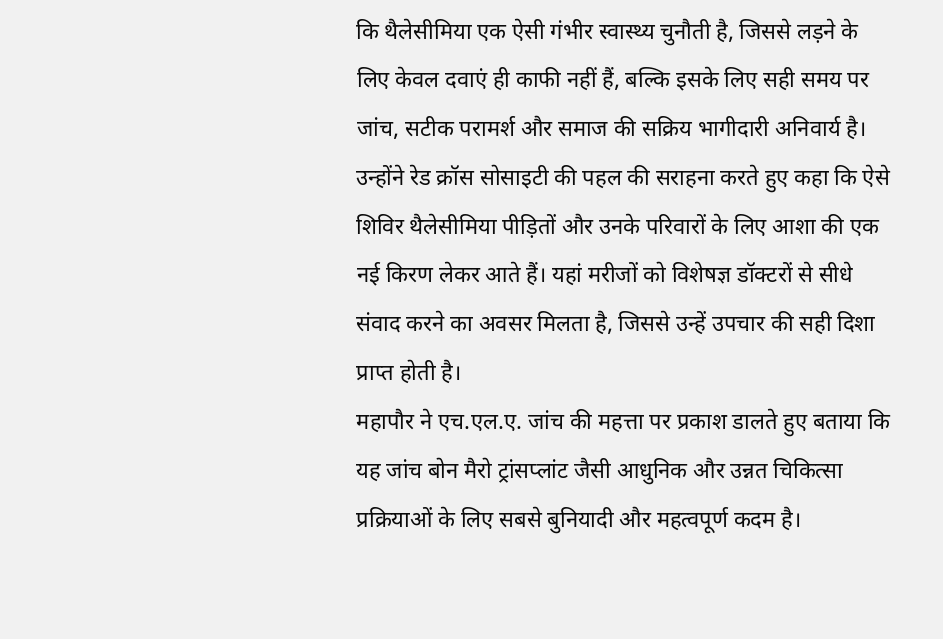कि थैलेसीमिया एक ऐसी गंभीर स्वास्थ्य चुनौती है, जिससे लड़ने के लिए केवल दवाएं ही काफी नहीं हैं, बल्कि इसके लिए सही समय पर जांच, सटीक परामर्श और समाज की सक्रिय भागीदारी अनिवार्य है। उन्होंने रेड क्रॉस सोसाइटी की पहल की सराहना करते हुए कहा कि ऐसे शिविर थैलेसीमिया पीड़ितों और उनके परिवारों के लिए आशा की एक नई किरण लेकर आते हैं। यहां मरीजों को विशेषज्ञ डॉक्टरों से सीधे संवाद करने का अवसर मिलता है, जिससे उन्हें उपचार की सही दिशा प्राप्त होती है।
महापौर ने एच.एल.ए. जांच की महत्ता पर प्रकाश डालते हुए बताया कि यह जांच बोन मैरो ट्रांसप्लांट जैसी आधुनिक और उन्नत चिकित्सा प्रक्रियाओं के लिए सबसे बुनियादी और महत्वपूर्ण कदम है।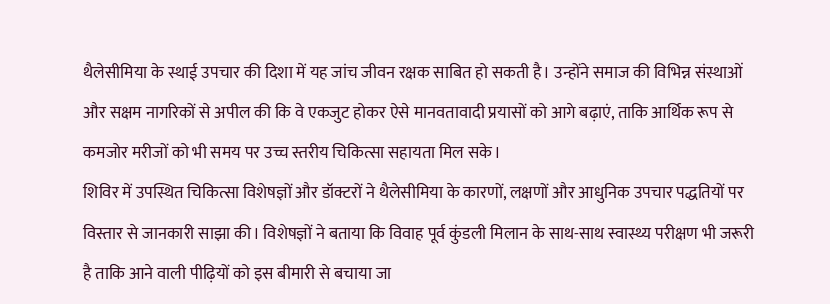थैलेसीमिया के स्थाई उपचार की दिशा में यह जांच जीवन रक्षक साबित हो सकती है। उन्होंने समाज की विभिन्न संस्थाओं और सक्षम नागरिकों से अपील की कि वे एकजुट होकर ऐसे मानवतावादी प्रयासों को आगे बढ़ाएं, ताकि आर्थिक रूप से कमजोर मरीजों को भी समय पर उच्च स्तरीय चिकित्सा सहायता मिल सके।
शिविर में उपस्थित चिकित्सा विशेषज्ञों और डॉक्टरों ने थैलेसीमिया के कारणों, लक्षणों और आधुनिक उपचार पद्धतियों पर विस्तार से जानकारी साझा की। विशेषज्ञों ने बताया कि विवाह पूर्व कुंडली मिलान के साथ-साथ स्वास्थ्य परीक्षण भी जरूरी है ताकि आने वाली पीढ़ियों को इस बीमारी से बचाया जा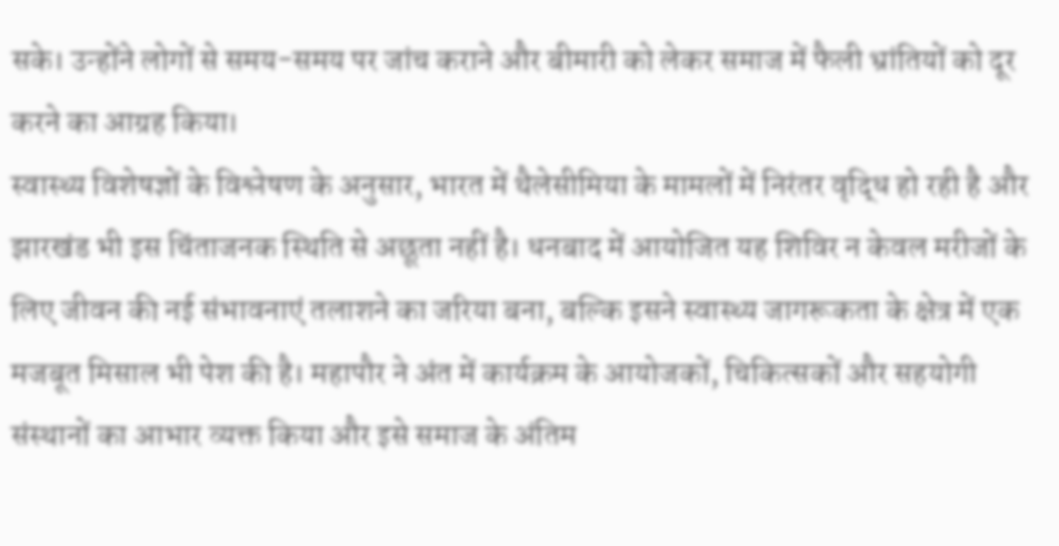सके। उन्होंने लोगों से समय-समय पर जांच कराने और बीमारी को लेकर समाज में फैली भ्रांतियों को दूर करने का आग्रह किया।
स्वास्थ्य विशेषज्ञों के विश्लेषण के अनुसार, भारत में थैलेसीमिया के मामलों में निरंतर वृद्धि हो रही है और झारखंड भी इस चिंताजनक स्थिति से अछूता नहीं है। धनबाद में आयोजित यह शिविर न केवल मरीजों के लिए जीवन की नई संभावनाएं तलाशने का जरिया बना, बल्कि इसने स्वास्थ्य जागरूकता के क्षेत्र में एक मजबूत मिसाल भी पेश की है। महापौर ने अंत में कार्यक्रम के आयोजकों, चिकित्सकों और सहयोगी संस्थानों का आभार व्यक्त किया और इसे समाज के अंतिम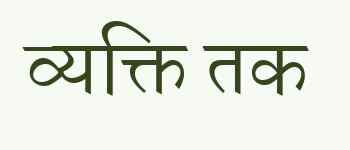व्यक्ति तक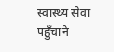स्वास्थ्य सेवा पहुँचाने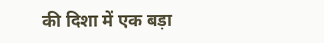की दिशा में एक बड़ा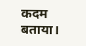कदम बताया।